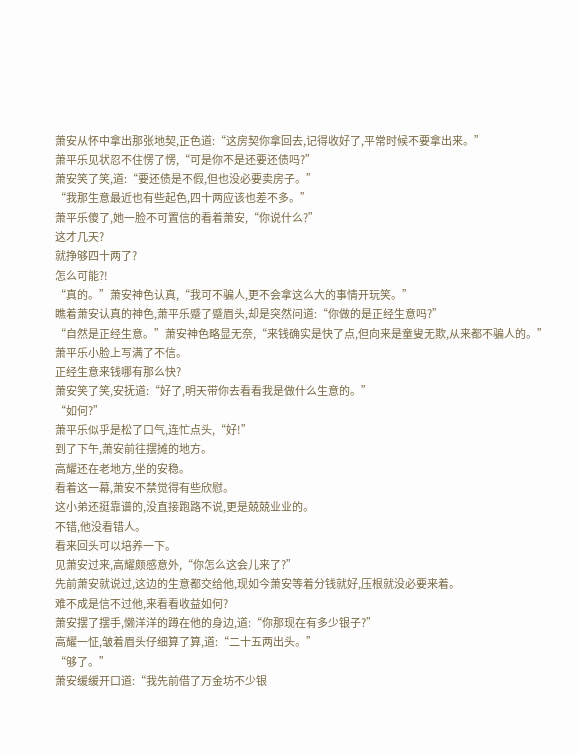萧安从怀中拿出那张地契,正色道:“这房契你拿回去,记得收好了,平常时候不要拿出来。”
萧平乐见状忍不住愣了愣,“可是你不是还要还债吗?”
萧安笑了笑,道:“要还债是不假,但也没必要卖房子。”
“我那生意最近也有些起色,四十两应该也差不多。”
萧平乐傻了,她一脸不可置信的看着萧安,“你说什么?”
这才几天?
就挣够四十两了?
怎么可能?!
“真的。”萧安神色认真,“我可不骗人,更不会拿这么大的事情开玩笑。”
瞧着萧安认真的神色,萧平乐蹙了蹙眉头,却是突然问道:“你做的是正经生意吗?”
“自然是正经生意。”萧安神色略显无奈,“来钱确实是快了点,但向来是童叟无欺,从来都不骗人的。”
萧平乐小脸上写满了不信。
正经生意来钱哪有那么快?
萧安笑了笑,安抚道:“好了,明天带你去看看我是做什么生意的。”
“如何?”
萧平乐似乎是松了口气,连忙点头,“好!”
到了下午,萧安前往摆摊的地方。
高耀还在老地方,坐的安稳。
看着这一幕,萧安不禁觉得有些欣慰。
这小弟还挺靠谱的,没直接跑路不说,更是兢兢业业的。
不错,他没看错人。
看来回头可以培养一下。
见萧安过来,高耀颇感意外,“你怎么这会儿来了?”
先前萧安就说过,这边的生意都交给他,现如今萧安等着分钱就好,压根就没必要来着。
难不成是信不过他,来看看收益如何?
萧安摆了摆手,懒洋洋的蹲在他的身边,道:“你那现在有多少银子?”
高耀一怔,皱着眉头仔细算了算,道:“二十五两出头。”
“够了。”
萧安缓缓开口道:“我先前借了万金坊不少银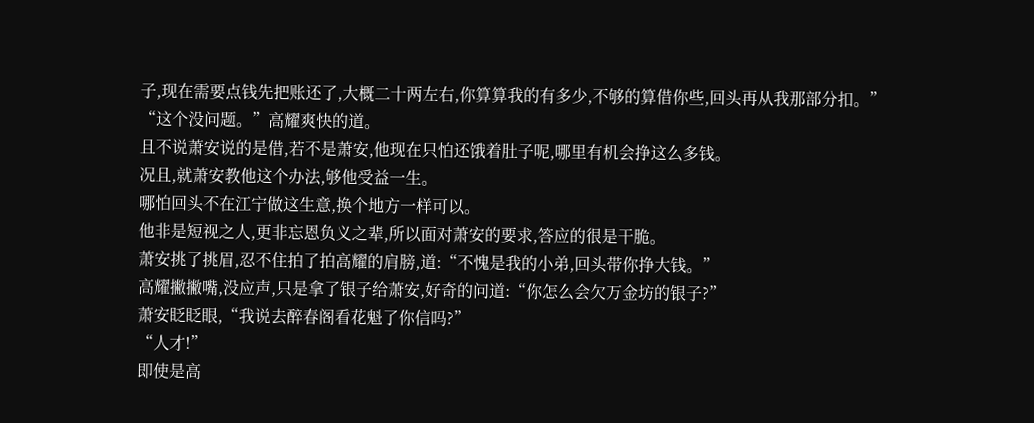子,现在需要点钱先把账还了,大概二十两左右,你算算我的有多少,不够的算借你些,回头再从我那部分扣。”
“这个没问题。”高耀爽快的道。
且不说萧安说的是借,若不是萧安,他现在只怕还饿着肚子呢,哪里有机会挣这么多钱。
况且,就萧安教他这个办法,够他受益一生。
哪怕回头不在江宁做这生意,换个地方一样可以。
他非是短视之人,更非忘恩负义之辈,所以面对萧安的要求,答应的很是干脆。
萧安挑了挑眉,忍不住拍了拍高耀的肩膀,道:“不愧是我的小弟,回头带你挣大钱。”
高耀撇撇嘴,没应声,只是拿了银子给萧安,好奇的问道:“你怎么会欠万金坊的银子?”
萧安眨眨眼,“我说去醉春阁看花魁了你信吗?”
“人才!”
即使是高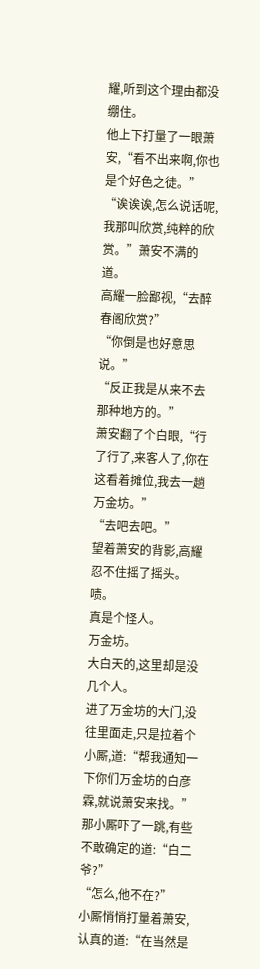耀,听到这个理由都没绷住。
他上下打量了一眼萧安,“看不出来啊,你也是个好色之徒。”
“诶诶诶,怎么说话呢,我那叫欣赏,纯粹的欣赏。”萧安不满的道。
高耀一脸鄙视,“去醉春阁欣赏?”
“你倒是也好意思说。”
“反正我是从来不去那种地方的。”
萧安翻了个白眼,“行了行了,来客人了,你在这看着摊位,我去一趟万金坊。”
“去吧去吧。”
望着萧安的背影,高耀忍不住摇了摇头。
啧。
真是个怪人。
万金坊。
大白天的,这里却是没几个人。
进了万金坊的大门,没往里面走,只是拉着个小厮,道:“帮我通知一下你们万金坊的白彦霖,就说萧安来找。”
那小厮吓了一跳,有些不敢确定的道:“白二爷?”
“怎么,他不在?”
小厮悄悄打量着萧安,认真的道:“在当然是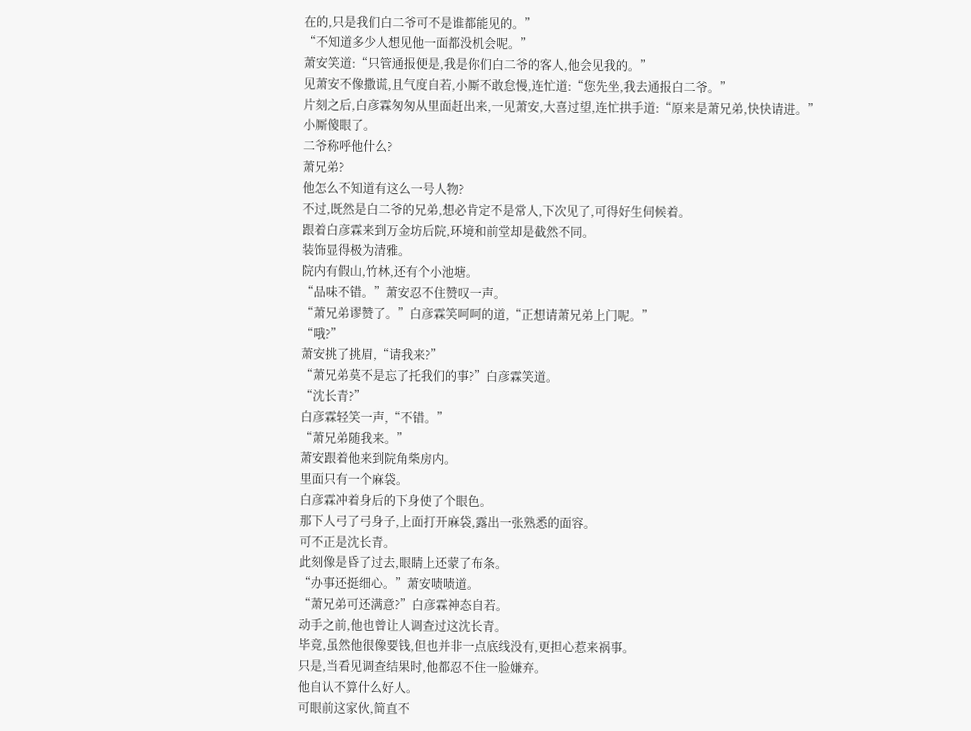在的,只是我们白二爷可不是谁都能见的。”
“不知道多少人想见他一面都没机会呢。”
萧安笑道:“只管通报便是,我是你们白二爷的客人,他会见我的。”
见萧安不像撒谎,且气度自若,小厮不敢怠慢,连忙道:“您先坐,我去通报白二爷。”
片刻之后,白彦霖匆匆从里面赶出来,一见萧安,大喜过望,连忙拱手道:“原来是萧兄弟,快快请进。”
小厮傻眼了。
二爷称呼他什么?
萧兄弟?
他怎么不知道有这么一号人物?
不过,既然是白二爷的兄弟,想必肯定不是常人,下次见了,可得好生伺候着。
跟着白彦霖来到万金坊后院,环境和前堂却是截然不同。
装饰显得极为清雅。
院内有假山,竹林,还有个小池塘。
“品味不错。”萧安忍不住赞叹一声。
“萧兄弟谬赞了。”白彦霖笑呵呵的道,“正想请萧兄弟上门呢。”
“哦?”
萧安挑了挑眉,“请我来?”
“萧兄弟莫不是忘了托我们的事?”白彦霖笑道。
“沈长青?”
白彦霖轻笑一声,“不错。”
“萧兄弟随我来。”
萧安跟着他来到院角柴房内。
里面只有一个麻袋。
白彦霖冲着身后的下身使了个眼色。
那下人弓了弓身子,上面打开麻袋,露出一张熟悉的面容。
可不正是沈长青。
此刻像是昏了过去,眼睛上还蒙了布条。
“办事还挺细心。”萧安啧啧道。
“萧兄弟可还满意?”白彦霖神态自若。
动手之前,他也曾让人调查过这沈长青。
毕竟,虽然他很像要钱,但也并非一点底线没有,更担心惹来祸事。
只是,当看见调查结果时,他都忍不住一脸嫌弃。
他自认不算什么好人。
可眼前这家伙,简直不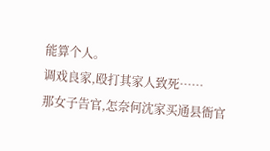能算个人。
调戏良家,殴打其家人致死……
那女子告官,怎奈何沈家买通县衙官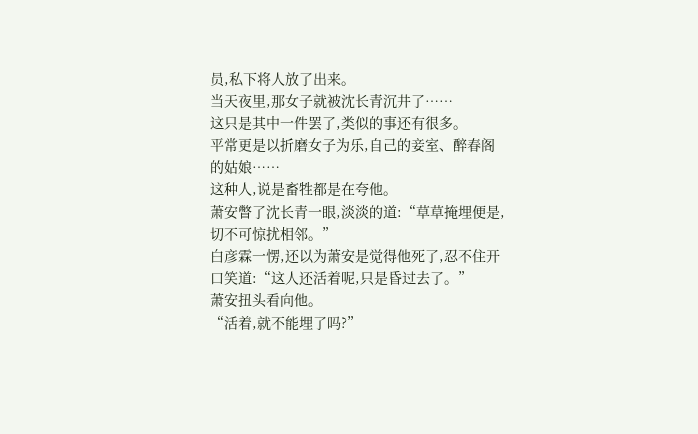员,私下将人放了出来。
当天夜里,那女子就被沈长青沉井了……
这只是其中一件罢了,类似的事还有很多。
平常更是以折磨女子为乐,自己的妾室、醉春阁的姑娘……
这种人,说是畜牲都是在夸他。
萧安瞥了沈长青一眼,淡淡的道:“草草掩埋便是,切不可惊扰相邻。”
白彦霖一愣,还以为萧安是觉得他死了,忍不住开口笑道:“这人还活着呢,只是昏过去了。”
萧安扭头看向他。
“活着,就不能埋了吗?”